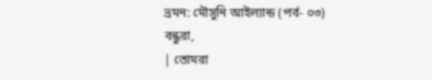ভ্রমন: মৌসুনি আইল্যান্ড (পর্ব- ০৩)
বন্ধুরা,
| তোমরা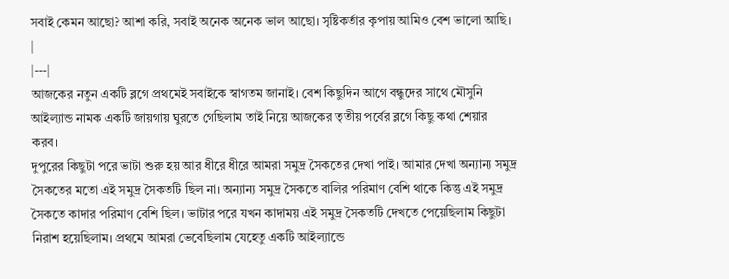সবাই কেমন আছো? আশা করি, সবাই অনেক অনেক ভাল আছো। সৃষ্টিকর্তার কৃপায় আমিও বেশ ভালো আছি। |
|---|
আজকের নতুন একটি ব্লগে প্রথমেই সবাইকে স্বাগতম জানাই। বেশ কিছুদিন আগে বন্ধুদের সাথে মৌসুনি আইল্যান্ড নামক একটি জায়গায় ঘুরতে গেছিলাম তাই নিয়ে আজকের তৃতীয় পর্বের ব্লগে কিছু কথা শেয়ার করব।
দুপুরের কিছুটা পরে ভাটা শুরু হয় আর ধীরে ধীরে আমরা সমুদ্র সৈকতের দেখা পাই। আমার দেখা অন্যান্য সমুদ্র সৈকতের মতো এই সমুদ্র সৈকতটি ছিল না। অন্যান্য সমুদ্র সৈকতে বালির পরিমাণ বেশি থাকে কিন্তু এই সমুদ্র সৈকতে কাদার পরিমাণ বেশি ছিল। ভাটার পরে যখন কাদাময় এই সমুদ্র সৈকতটি দেখতে পেয়েছিলাম কিছুটা নিরাশ হয়েছিলাম। প্রথমে আমরা ভেবেছিলাম যেহেতু একটি আইল্যান্ডে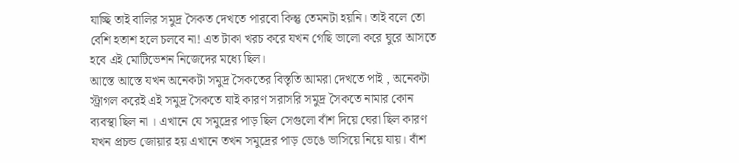যাচ্ছি তাই বালির সমুদ্র সৈকত দেখতে পারবো কিন্তু তেমনটা হয়নি। তাই বলে তো বেশি হতাশ হলে চলবে না! এত টাকা খরচ করে যখন গেছি ভালো করে ঘুরে আসতে হবে এই মোটিভেশন নিজেদের মধ্যে ছিল।
আস্তে আস্তে যখন অনেকটা সমুদ্র সৈকতের বিস্তৃতি আমরা দেখতে পাই , অনেকটা স্ট্রাগল করেই এই সমুদ্র সৈকতে যাই কারণ সরাসরি সমুদ্র সৈকতে নামার কোন ব্যবস্থা ছিল না । এখানে যে সমুদ্রের পাড় ছিল সেগুলো বাঁশ দিয়ে ঘেরা ছিল কারণ যখন প্রচন্ড জোয়ার হয় এখানে তখন সমুদ্রের পাড় ভেঙে ভাসিয়ে নিয়ে যায়। বাঁশ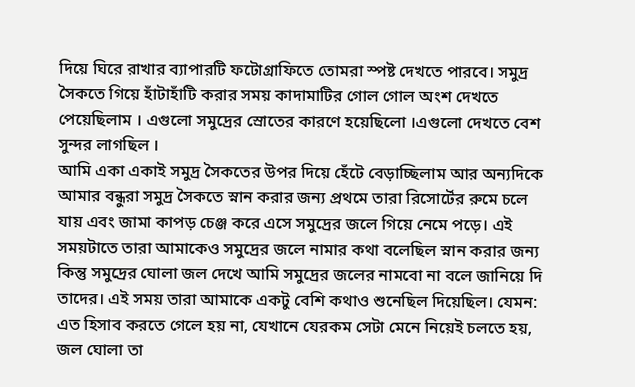দিয়ে ঘিরে রাখার ব্যাপারটি ফটোগ্রাফিতে তোমরা স্পষ্ট দেখতে পারবে। সমুদ্র সৈকতে গিয়ে হাঁটাহাঁটি করার সময় কাদামাটির গোল গোল অংশ দেখতে পেয়েছিলাম । এগুলো সমুদ্রের স্রোতের কারণে হয়েছিলো ।এগুলো দেখতে বেশ সুন্দর লাগছিল ।
আমি একা একাই সমুদ্র সৈকতের উপর দিয়ে হেঁটে বেড়াচ্ছিলাম আর অন্যদিকে আমার বন্ধুরা সমুদ্র সৈকতে স্নান করার জন্য প্রথমে তারা রিসোর্টের রুমে চলে যায় এবং জামা কাপড় চেঞ্জ করে এসে সমুদ্রের জলে গিয়ে নেমে পড়ে। এই সময়টাতে তারা আমাকেও সমুদ্রের জলে নামার কথা বলেছিল স্নান করার জন্য কিন্তু সমুদ্রের ঘোলা জল দেখে আমি সমুদ্রের জলের নামবো না বলে জানিয়ে দি তাদের। এই সময় তারা আমাকে একটু বেশি কথাও শুনেছিল দিয়েছিল। যেমন: এত হিসাব করতে গেলে হয় না, যেখানে যেরকম সেটা মেনে নিয়েই চলতে হয়, জল ঘোলা তা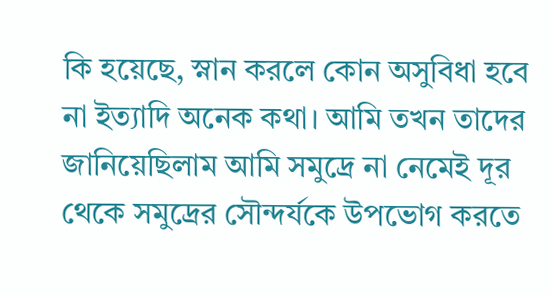কি হয়েছে, স্নান করলে কোন অসুবিধা হবে না ইত্যাদি অনেক কথা। আমি তখন তাদের জানিয়েছিলাম আমি সমুদ্রে না নেমেই দূর থেকে সমুদ্রের সৌন্দর্যকে উপভোগ করতে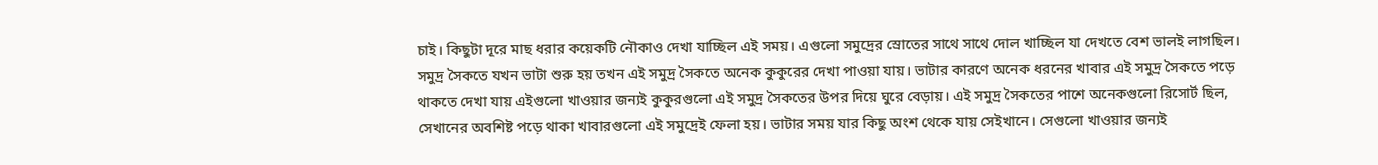চাই। কিছুটা দূরে মাছ ধরার কয়েকটি নৌকাও দেখা যাচ্ছিল এই সময়। এগুলো সমুদ্রের স্রোতের সাথে সাথে দোল খাচ্ছিল যা দেখতে বেশ ভালই লাগছিল।
সমুদ্র সৈকতে যখন ভাটা শুরু হয় তখন এই সমুদ্র সৈকতে অনেক কুকুরের দেখা পাওয়া যায়। ভাটার কারণে অনেক ধরনের খাবার এই সমুদ্র সৈকতে পড়ে থাকতে দেখা যায় এইগুলো খাওয়ার জন্যই কুকুরগুলো এই সমুদ্র সৈকতের উপর দিয়ে ঘুরে বেড়ায়। এই সমুদ্র সৈকতের পাশে অনেকগুলো রিসোর্ট ছিল, সেখানের অবশিষ্ট পড়ে থাকা খাবারগুলো এই সমুদ্রেই ফেলা হয়। ভাটার সময় যার কিছু অংশ থেকে যায় সেইখানে। সেগুলো খাওয়ার জন্যই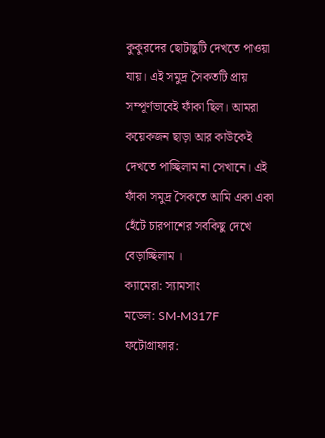কুকুরদের ছোটাছুটি দেখতে পাওয়া যায়। এই সমুদ্র সৈকতটি প্রায় সম্পূর্ণভাবেই ফাঁকা ছিল। আমরা কয়েকজন ছাড়া আর কাউকেই দেখতে পাচ্ছিলাম না সেখানে। এই ফাঁকা সমুদ্র সৈকতে আমি একা একা হেঁটে চারপাশের সবকিছু দেখে বেড়াচ্ছিলাম ।
ক্যামেরা: স্যামসাং
মডেল: SM-M317F
ফটোগ্রাফার: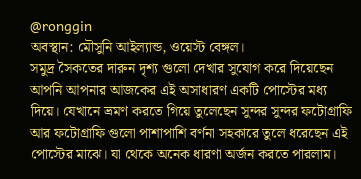@ronggin
অবস্থান: মৌসুনি আইল্যান্ড, ওয়েস্ট বেঙ্গল।
সমুদ্র সৈকতের দারুন দৃশ্য গুলো দেখার সুযোগ করে দিয়েছেন আপনি আপনার আজকের এই অসাধারণ একটি পোস্টের মধ্য দিয়ে। যেখানে ভ্রমণ করতে গিয়ে তুলেছেন সুন্দর সুন্দর ফটোগ্রাফি আর ফটোগ্রাফি গুলো পাশাপাশি বর্ণনা সহকারে তুলে ধরেছেন এই পোস্টের মাঝে। যা থেকে অনেক ধারণা অর্জন করতে পারলাম।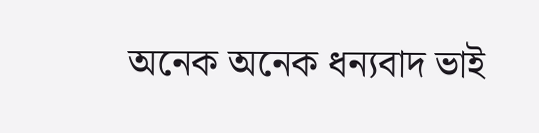অনেক অনেক ধন্যবাদ ভাই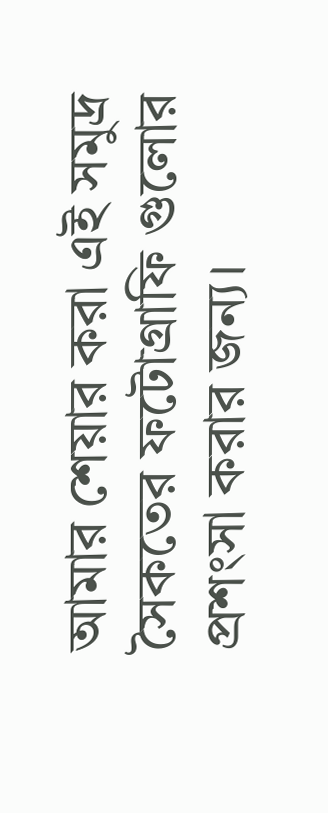আমার শেয়ার করা এই সমুদ্র সৈকতের ফটোগ্রাফি গুলোর প্রশংসা করার জন্য।